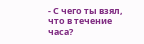- С чего ты взял, что в течение часа?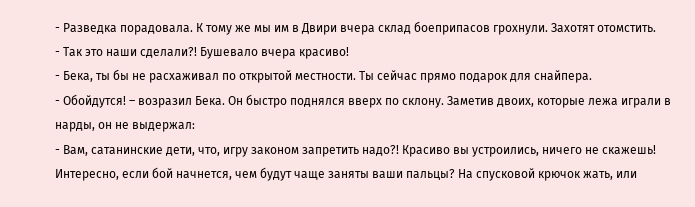- Разведка порадовала. К тому же мы им в Двири вчера склад боеприпасов грохнули. Захотят отомстить.
- Так это наши сделали?! Бушевало вчера красиво!
- Бека, ты бы не расхаживал по открытой местности. Ты сейчас прямо подарок для снайпера.
- Обойдутся! – возразил Бека. Он быстро поднялся вверх по склону. Заметив двоих, которые лежа играли в нарды, он не выдержал:
- Вам, сатанинские дети, что, игру законом запретить надо?! Красиво вы устроились, ничего не скажешь! Интересно, если бой начнется, чем будут чаще заняты ваши пальцы? На спусковой крючок жать, или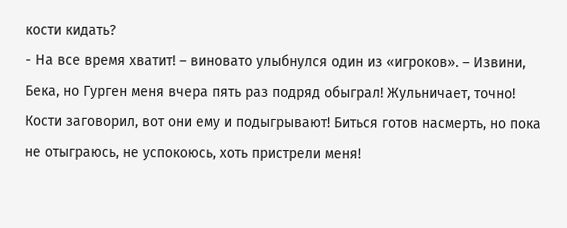кости кидать?
- На все время хватит! – виновато улыбнулся один из «игроков». – Извини, Бека, но Гурген меня вчера пять раз подряд обыграл! Жульничает, точно! Кости заговорил, вот они ему и подыгрывают! Биться готов насмерть, но пока не отыграюсь, не успокоюсь, хоть пристрели меня!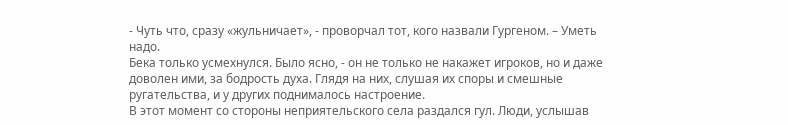- Чуть что, сразу «жульничает», - проворчал тот, кого назвали Гургеном. – Уметь надо.
Бека только усмехнулся. Было ясно, - он не только не накажет игроков, но и даже доволен ими, за бодрость духа. Глядя на них, слушая их споры и смешные ругательства, и у других поднималось настроение.
В этот момент со стороны неприятельского села раздался гул. Люди, услышав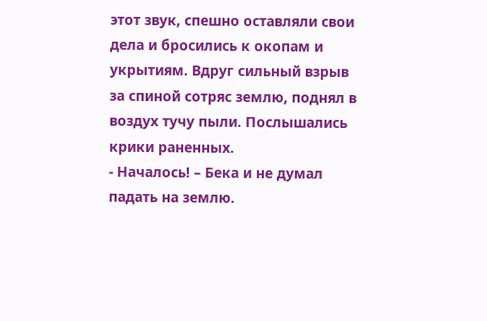этот звук, спешно оставляли свои дела и бросились к окопам и укрытиям. Вдруг сильный взрыв за спиной сотряс землю, поднял в воздух тучу пыли. Послышались крики раненных.
- Началось! – Бека и не думал падать на землю.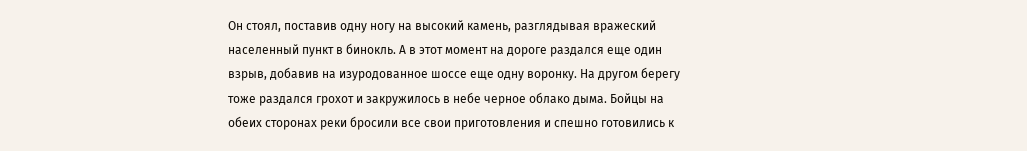Он стоял, поставив одну ногу на высокий камень, разглядывая вражеский населенный пункт в бинокль. А в этот момент на дороге раздался еще один взрыв, добавив на изуродованное шоссе еще одну воронку. На другом берегу тоже раздался грохот и закружилось в небе черное облако дыма. Бойцы на обеих сторонах реки бросили все свои приготовления и спешно готовились к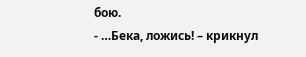бою.
- …Бека, ложись! – крикнул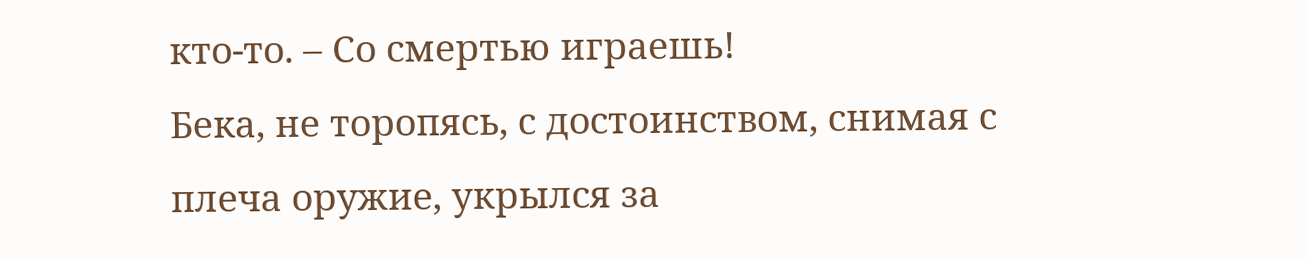кто-то. – Со смертью играешь!
Бека, не торопясь, с достоинством, снимая с плеча оружие, укрылся за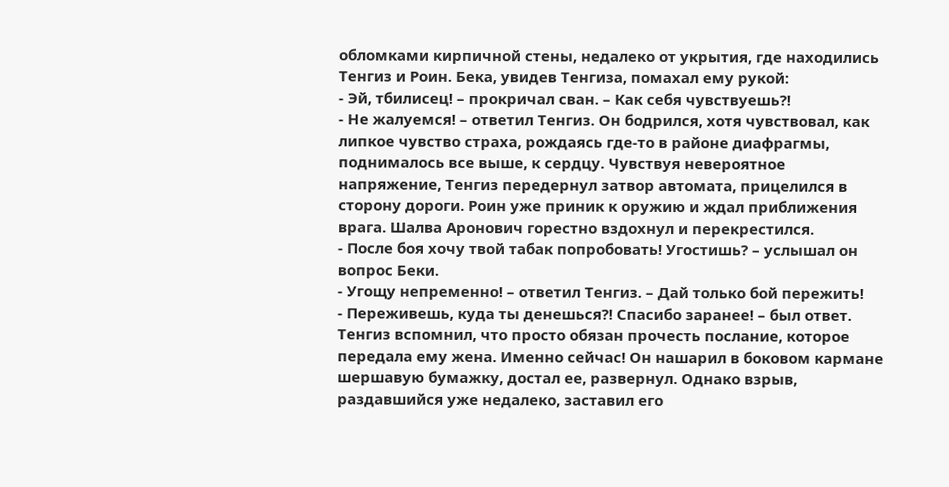обломками кирпичной стены, недалеко от укрытия, где находились Тенгиз и Роин. Бека, увидев Тенгиза, помахал ему рукой:
- Эй, тбилисец! – прокричал сван. – Как себя чувствуешь?!
- Не жалуемся! – ответил Тенгиз. Он бодрился, хотя чувствовал, как липкое чувство страха, рождаясь где-то в районе диафрагмы, поднималось все выше, к сердцу. Чувствуя невероятное напряжение, Тенгиз передернул затвор автомата, прицелился в сторону дороги. Роин уже приник к оружию и ждал приближения врага. Шалва Аронович горестно вздохнул и перекрестился.
- После боя хочу твой табак попробовать! Угостишь? – услышал он вопрос Беки.
- Угощу непременно! – ответил Тенгиз. – Дай только бой пережить!
- Переживешь, куда ты денешься?! Спасибо заранее! – был ответ.
Тенгиз вспомнил, что просто обязан прочесть послание, которое передала ему жена. Именно сейчас! Он нашарил в боковом кармане шершавую бумажку, достал ее, развернул. Однако взрыв, раздавшийся уже недалеко, заставил его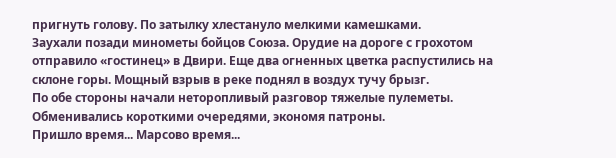пригнуть голову. По затылку хлестануло мелкими камешками.
Заухали позади минометы бойцов Союза. Орудие на дороге с грохотом отправило «гостинец» в Двири. Еще два огненных цветка распустились на склоне горы. Мощный взрыв в реке поднял в воздух тучу брызг.
По обе стороны начали неторопливый разговор тяжелые пулеметы. Обменивались короткими очередями, экономя патроны.
Пришло время... Марсово время...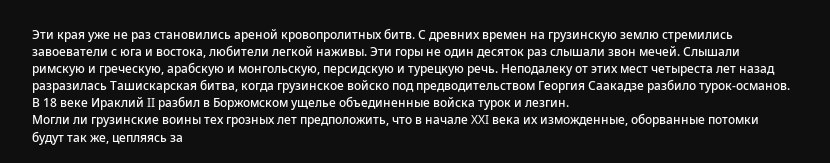Эти края уже не раз становились ареной кровопролитных битв. С древних времен на грузинскую землю стремились завоеватели с юга и востока, любители легкой наживы. Эти горы не один десяток раз слышали звон мечей. Слышали римскую и греческую, арабскую и монгольскую, персидскую и турецкую речь. Неподалеку от этих мест четыреста лет назад разразилась Ташискарская битва, когда грузинское войско под предводительством Георгия Саакадзе разбило турок-османов. В 18 веке Ираклий II разбил в Боржомском ущелье объединенные войска турок и лезгин.
Могли ли грузинские воины тех грозных лет предположить, что в начале XXI века их изможденные, оборванные потомки будут так же, цепляясь за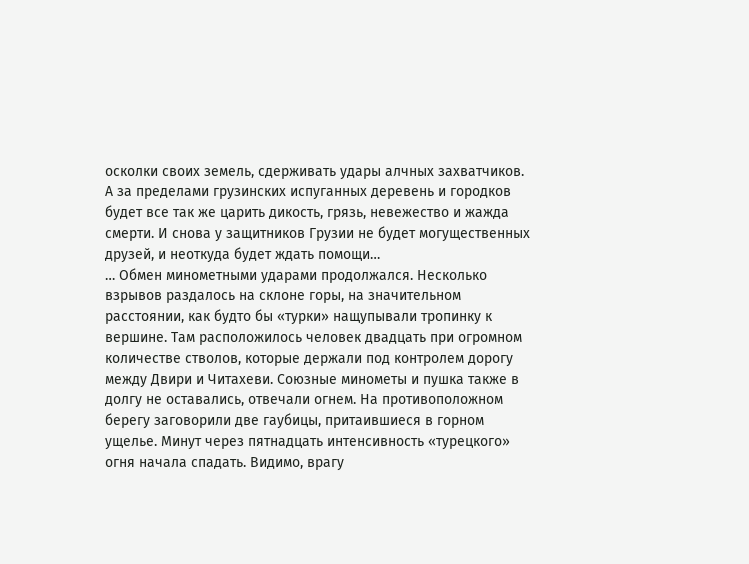осколки своих земель, сдерживать удары алчных захватчиков. А за пределами грузинских испуганных деревень и городков будет все так же царить дикость, грязь, невежество и жажда смерти. И снова у защитников Грузии не будет могущественных друзей, и неоткуда будет ждать помощи…
… Обмен минометными ударами продолжался. Несколько взрывов раздалось на склоне горы, на значительном расстоянии, как будто бы «турки» нащупывали тропинку к вершине. Там расположилось человек двадцать при огромном количестве стволов, которые держали под контролем дорогу между Двири и Читахеви. Союзные минометы и пушка также в долгу не оставались, отвечали огнем. На противоположном берегу заговорили две гаубицы, притаившиеся в горном ущелье. Минут через пятнадцать интенсивность «турецкого» огня начала спадать. Видимо, врагу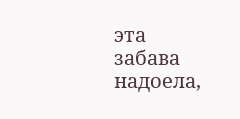эта забава надоела,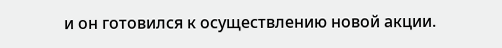и он готовился к осуществлению новой акции.